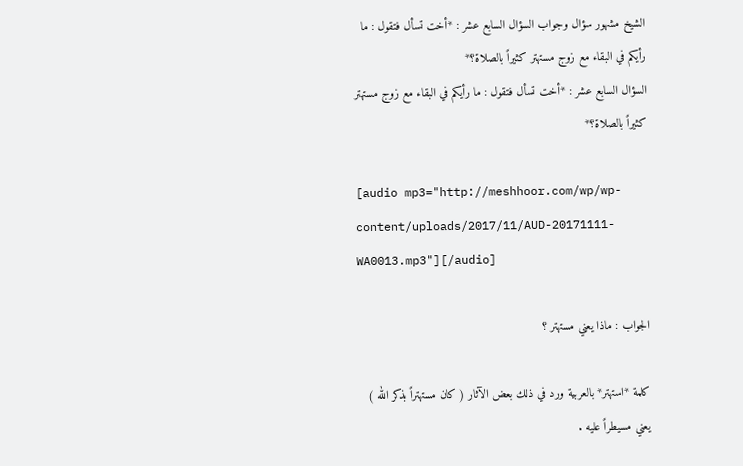الشيخ مشهور سؤال وجواب السؤال السابع عشر : *أخت تسأل فتقول : ما رأيكم في البقاء مع زوج مستهتر كثيراً بالصلاة؟*
السؤال السابع عشر : *أخت تسأل فتقول : ما رأيكم في البقاء مع زوج مستهتر كثيراً بالصلاة؟*

[audio mp3="http://meshhoor.com/wp/wp-content/uploads/2017/11/AUD-20171111-WA0013.mp3"][/audio]

الجواب : ماذا يعني مستهتر ؟

كلمة *استهتر* بالعربية ورد في ذلك بعض الآثار ( كان مستهتراً بذكر الله ) يعني مسيطراً عليه .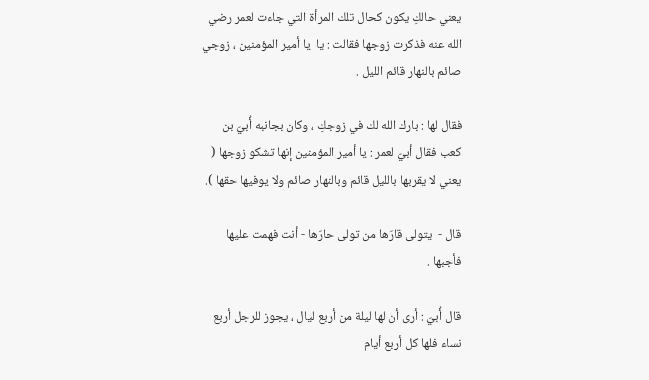يعني حالكِ يكون كحال تلك المرأة التي جاءت لعمر رضي الله عنه فذكرت زوجها فقالت : يا  يا أمير المؤمنين ، زوجي صائم بالنهار قائم الليل .

فقال لها : بارك الله لك في زوجكِ ، وكان بجانبه أُبيّ بن كعب فقال أبيّ لعمر : يا أمير المؤمنين إنها تشكو زوجها ( يعني لا يقربها بالليل قائم وبالنهار صائم ولا يوفيها حقها ).

قال -  يتولى قارّها من تولى حارّها - أنت فهمت عليها فأجبها .

قال أُبيّ : أرى أن لها ليلة من أربع ليال ، يجوز للرجل أربع نساء فلها كل أربع أيام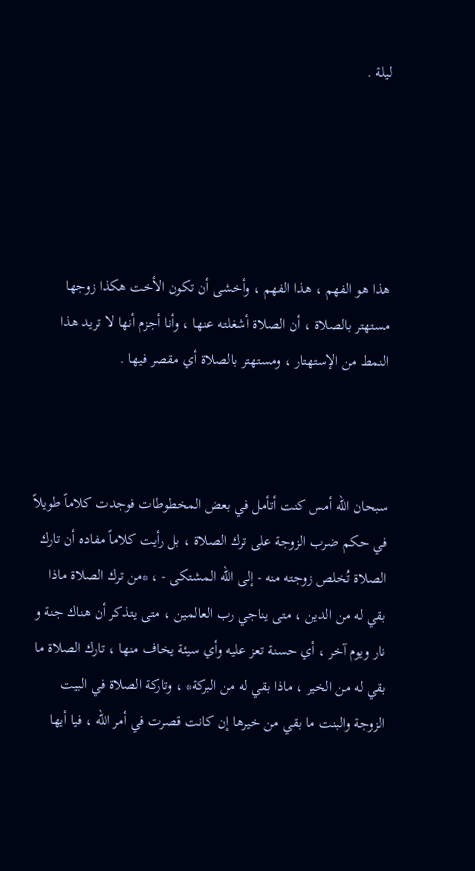ليلة .





هذا هو الفهم ، هذا الفهم ، وأخشى أن تكون الأخت هكذا زوجها مستهتر بالصلاة ، أن الصلاة أشغلته عنها ، وأنا أجزم أنها لا تريد هذا النمط من الإستهتار ، ومستهتر بالصلاة أي مقصر فيها .



سبحان الله أمس كنت أتأمل في بعض المخطوطات فوجدت كلاماً طويلاً في حكم ضرب الزوجة على ترك الصلاة ، بل رأيت كلاماً مفاده أن تارك الصلاة تُخلص زوجته منه - إلى الله المشتكى - ، *من ترك الصلاة ماذا بقي له من الدين ، متى يناجي رب العالمين ، متى يتذكر أن هناك جنة و نار ويوم آخر ، أي حسنة تعز عليه وأي سيئة يخاف منها ، تارك الصلاة ما بقي له من الخير ، ماذا بقي له من البركة* ، وتاركة الصلاة في البيت الزوجة والبنت ما بقي من خيرها إن كانت قصرت في أمر الله ، فيا أيها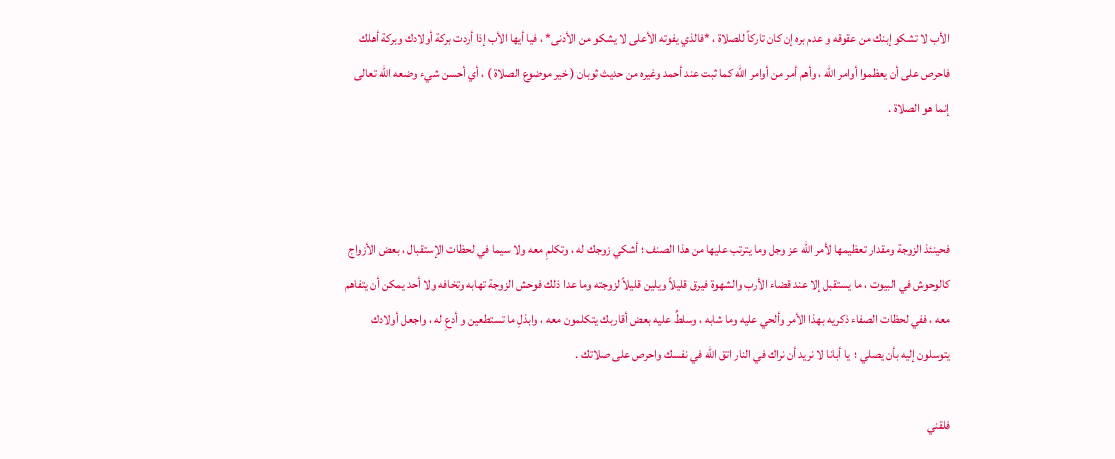الأب لا تشكو إبنك من عقوقه و عدم بره إن كان تاركاً للصلاة ، *فالذي يفوته الأعلى لا يشكو من الأدنى* ، فيا أيها الأب إذا أردت بركة أولادك وبركة أهلك فاحرص على أن يعظموا أوامر الله ، وأهم أمر من أوامر الله كما ثبت عند أحمد وغيره من حديث ثوبان ( خير موضوع الصلاة ) ، أي أحسن شيء وضعه الله تعالى إنما هو الصلاة .



فحينئذ الزوجة ومقدار تعظيمها لأمر الله عز وجل وما يترتب عليها من هذا الصنف ؛ أشكي زوجك له ، وتكلمِ معه ولا سيما في لحظات الإستقبال ، بعض الأزواج كالوحوش في البيوت ، ما يستقبل إلا عند قضاء الأرب والشهوة فيرق قليلاً ويلين قليلاً لزوجته وما عدا ذلك فوحش الزوجة تهابه وتخافه ولا أحد يمكن أن يتفاهم معه ، ففي لحظات الصفاء ذكريه بهذا الأمر وألحي عليه وما شابه ، وسلطِّ عليه بعض أقاربك يتكلمون معه ، وابذلِ ما تستطعين و أدعِ له ، واجعل أولادك يتوسلون إليه بأن يصلي ؛  يا أبانا لا نريد أن نراك في النار اتق الله في نفسك واحرص على صلاتك .

فلقني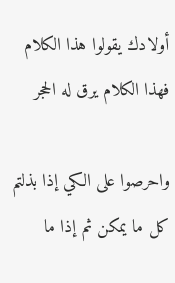أولادك يقولوا هذا الكلام فهذا الكلام يرق له الحجر

واحرصوا على الكي إذا بذلتم كل ما يمكن ثم إذا ما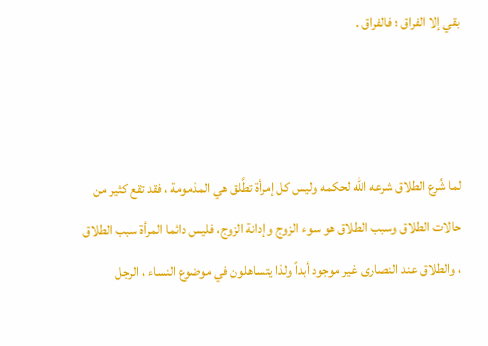بقي إلا الفراق ؛ فالفراق .



لما شُرع الطلاق شرعه الله لحكمه وليس كل إمرأة تطَّلق هي المذمومة ، فقد تقع كثير من حالات الطلاق وسبب الطلاق هو سوء الزوج وإدانة الزوج، فليس دائما المرأة سبب الطلاق ، والطلاق عند النصارى غير موجود أبداً ولذا يتساهلون في موضوع النساء ، الرجل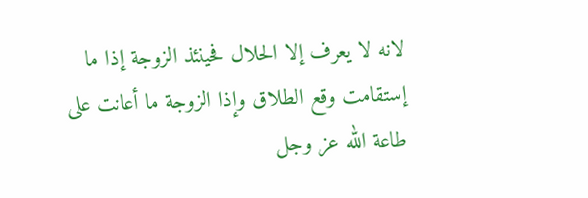لانه لا يعرف إلا الحلال فحينئذ الزوجة إذا ما إستقامت وقع الطلاق وإذا الزوجة ما أعانت على طاعة الله عز وجل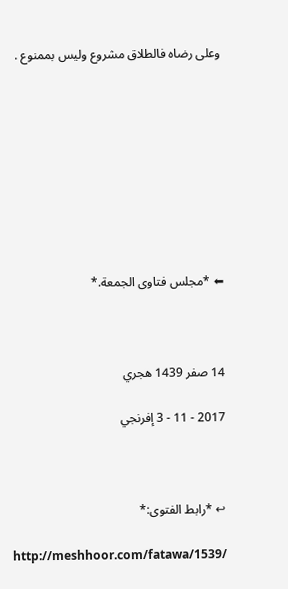وعلى رضاه فالطلاق مشروع وليس بممنوع .









⬅ *مجلس فتاوى الجمعة.*



14 صفر 1439 هجري

2017 - 11 - 3 إفرنجي



↩ *رابط الفتوى:*

http://meshhoor.com/fatawa/1539/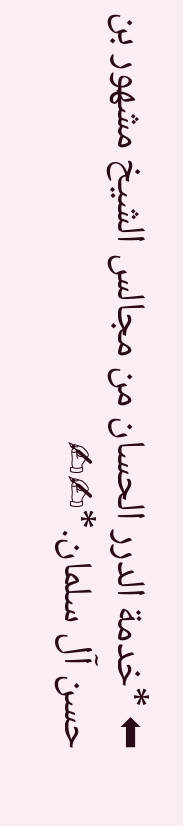⬅ *خدمة الدرر الحسان من مجالس الشيخ مشهور بن حسن آل سلمان.*✍✍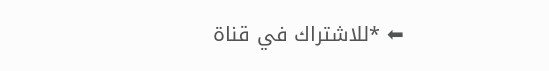⬅ *للاشتراك في قناة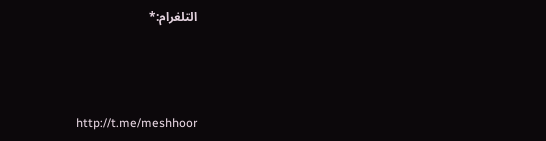التلغرام:*



http://t.me/meshhoor